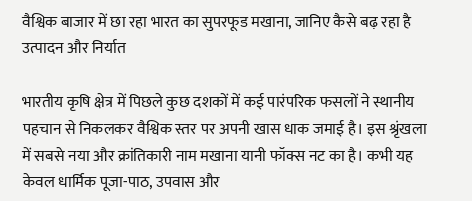वैश्विक बाजार में छा रहा भारत का सुपरफूड मखाना, जानिए कैसे बढ़ रहा है उत्पादन और निर्यात

भारतीय कृषि क्षेत्र में पिछले कुछ दशकों में कई पारंपरिक फसलों ने स्थानीय पहचान से निकलकर वैश्विक स्तर पर अपनी खास धाक जमाई है। इस श्रृंखला में सबसे नया और क्रांतिकारी नाम मखाना यानी फॉक्स नट का है। कभी यह केवल धार्मिक पूजा-पाठ, उपवास और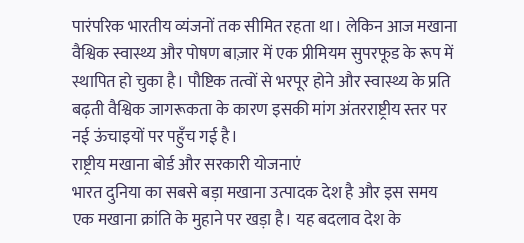पारंपरिक भारतीय व्यंजनों तक सीमित रहता था। लेकिन आज मखाना वैश्विक स्वास्थ्य और पोषण बाज़ार में एक प्रीमियम सुपरफूड के रूप में स्थापित हो चुका है। पौष्टिक तत्वों से भरपूर होने और स्वास्थ्य के प्रति बढ़ती वैश्विक जागरूकता के कारण इसकी मांग अंतरराष्ट्रीय स्तर पर नई ऊंचाइयों पर पहुँच गई है।
राष्ट्रीय मखाना बोर्ड और सरकारी योजनाएं
भारत दुनिया का सबसे बड़ा मखाना उत्पादक देश है और इस समय एक मखाना क्रांति के मुहाने पर खड़ा है। यह बदलाव देश के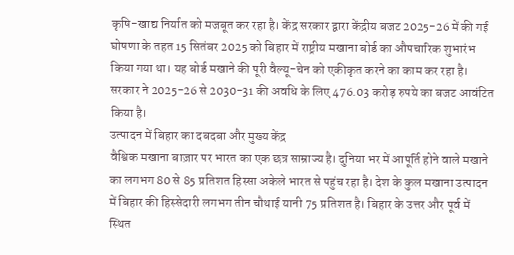कृषि-खाद्य निर्यात को मजबूत कर रहा है। केंद्र सरकार द्वारा केंद्रीय बजट 2025-26 में की गई घोषणा के तहत 15 सितंबर 2025 को बिहार में राष्ट्रीय मखाना बोर्ड का औपचारिक शुभारंभ किया गया था। यह बोर्ड मखाने की पूरी वैल्यू-चेन को एकीकृत करने का काम कर रहा है। सरकार ने 2025-26 से 2030-31 की अवधि के लिए 476.03 करोड़ रुपये का बजट आवंटित किया है।
उत्पादन में बिहार का दबदबा और मुख्य केंद्र
वैश्विक मखाना बाज़ार पर भारत का एक छत्र साम्राज्य है। दुनिया भर में आपूर्ति होने वाले मखाने का लगभग 80 से 85 प्रतिशत हिस्सा अकेले भारत से पहुंच रहा है। देश के कुल मखाना उत्पादन में बिहार की हिस्सेदारी लगभग तीन चौथाई यानी 75 प्रतिशत है। बिहार के उत्तर और पूर्व में स्थित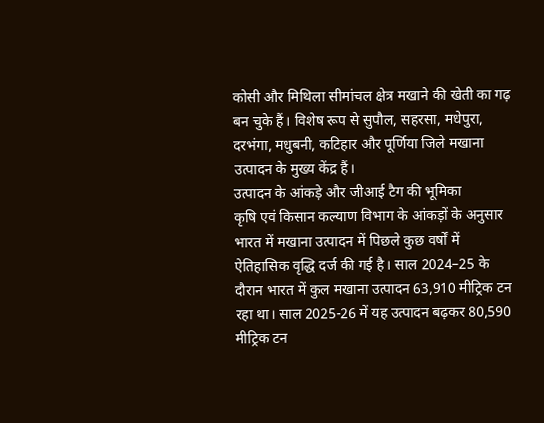कोसी और मिथिला सीमांचल क्षेत्र मखाने की खेती का गढ़ बन चुके हैं। विशेष रूप से सुपौल, सहरसा, मधेपुरा, दरभंगा, मधुबनी, कटिहार और पूर्णिया जिले मखाना उत्पादन के मुख्य केंद्र हैं।
उत्पादन के आंकड़े और जीआई टैग की भूमिका
कृषि एवं किसान कल्याण विभाग के आंकड़ों के अनुसार भारत में मखाना उत्पादन में पिछले कुछ वर्षों में ऐतिहासिक वृद्धि दर्ज की गई है। साल 2024–25 के दौरान भारत में कुल मखाना उत्पादन 63,910 मीट्रिक टन रहा था। साल 2025-26 में यह उत्पादन बढ़कर 80,590 मीट्रिक टन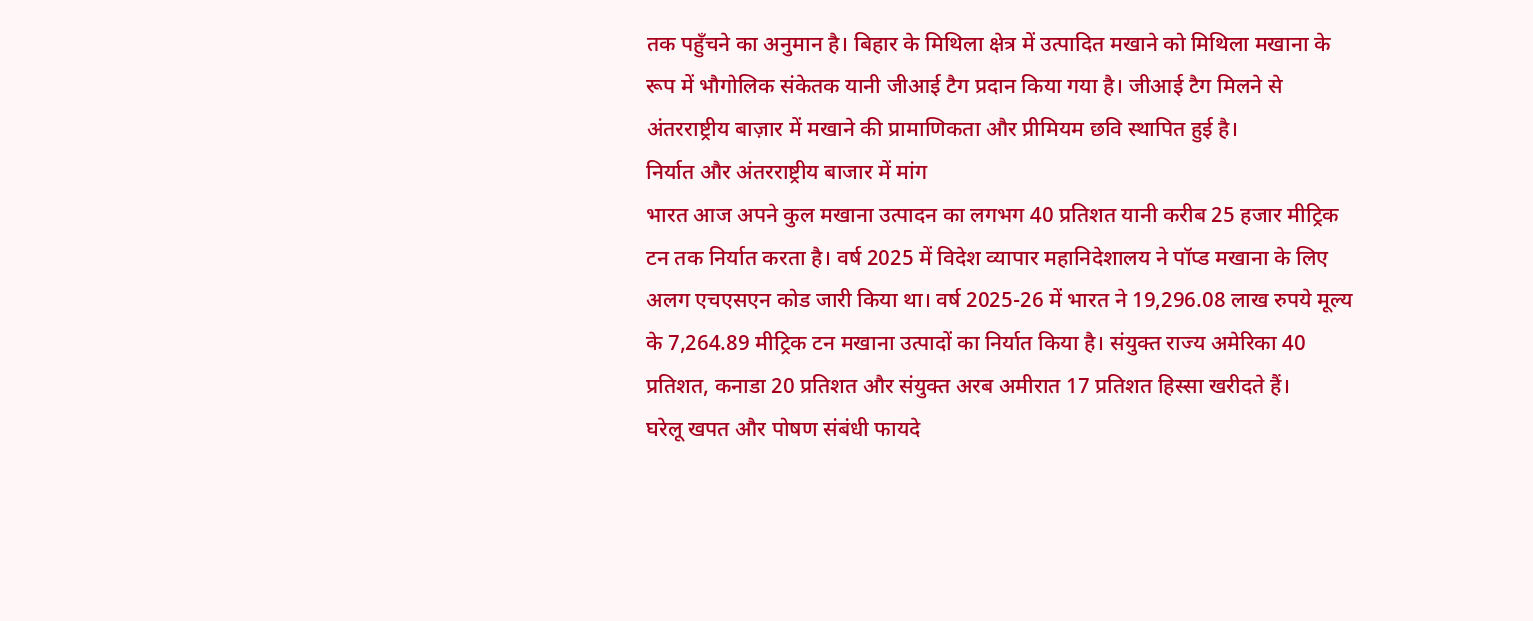तक पहुँचने का अनुमान है। बिहार के मिथिला क्षेत्र में उत्पादित मखाने को मिथिला मखाना के रूप में भौगोलिक संकेतक यानी जीआई टैग प्रदान किया गया है। जीआई टैग मिलने से अंतरराष्ट्रीय बाज़ार में मखाने की प्रामाणिकता और प्रीमियम छवि स्थापित हुई है।
निर्यात और अंतरराष्ट्रीय बाजार में मांग
भारत आज अपने कुल मखाना उत्पादन का लगभग 40 प्रतिशत यानी करीब 25 हजार मीट्रिक टन तक निर्यात करता है। वर्ष 2025 में विदेश व्यापार महानिदेशालय ने पॉप्ड मखाना के लिए अलग एचएसएन कोड जारी किया था। वर्ष 2025-26 में भारत ने 19,296.08 लाख रुपये मूल्य के 7,264.89 मीट्रिक टन मखाना उत्पादों का निर्यात किया है। संयुक्त राज्य अमेरिका 40 प्रतिशत, कनाडा 20 प्रतिशत और संयुक्त अरब अमीरात 17 प्रतिशत हिस्सा खरीदते हैं।
घरेलू खपत और पोषण संबंधी फायदे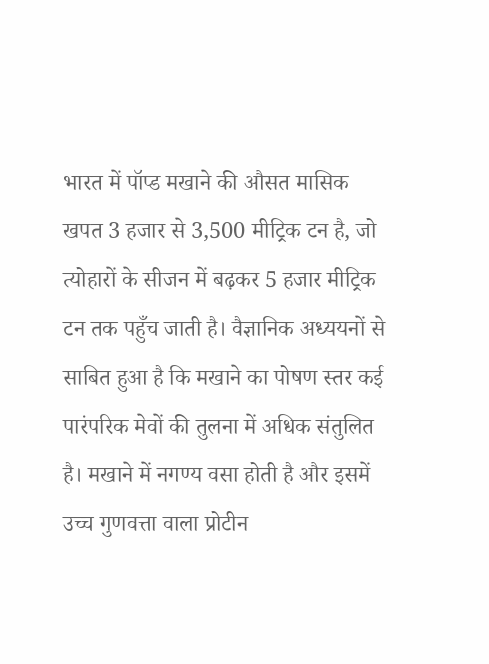भारत में पॉप्ड मखाने की औसत मासिक खपत 3 हजार से 3,500 मीट्रिक टन है, जो त्योहारों के सीजन में बढ़कर 5 हजार मीट्रिक टन तक पहुँच जाती है। वैज्ञानिक अध्ययनों से साबित हुआ है कि मखाने का पोषण स्तर कई पारंपरिक मेवों की तुलना में अधिक संतुलित है। मखाने में नगण्य वसा होती है और इसमें उच्च गुणवत्ता वाला प्रोटीन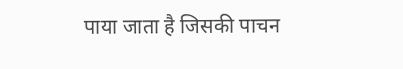पाया जाता है जिसकी पाचन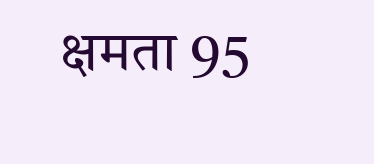क्षमता 95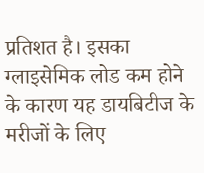प्रतिशत है। इसका ग्लाइसेमिक लोड कम होने के कारण यह डायबिटीज के मरीजों के लिए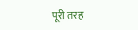पूरी तरह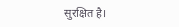सुरक्षित है।